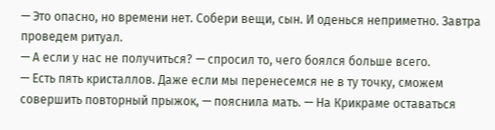— Это опасно, но времени нет. Собери вещи, сын. И оденься неприметно. Завтра проведем ритуал.
— А если у нас не получиться? — спросил то, чего боялся больше всего.
— Есть пять кристаллов. Даже если мы перенесемся не в ту точку, сможем совершить повторный прыжок, — пояснила мать. — На Крикраме оставаться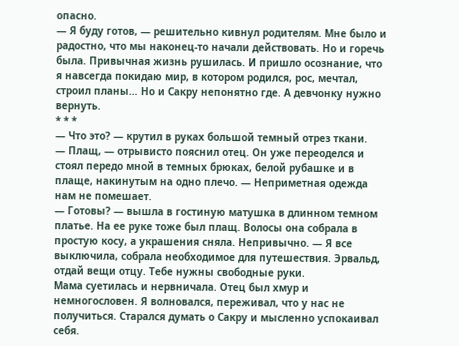опасно.
— Я буду готов, — решительно кивнул родителям. Мне было и радостно, что мы наконец-то начали действовать. Но и горечь была. Привычная жизнь рушилась. И пришло осознание, что я навсегда покидаю мир, в котором родился, рос, мечтал, строил планы… Но и Сакру непонятно где. А девчонку нужно вернуть.
* * *
— Что это? — крутил в руках большой темный отрез ткани.
— Плащ, — отрывисто пояснил отец. Он уже переоделся и стоял передо мной в темных брюках, белой рубашке и в плаще, накинутым на одно плечо. — Неприметная одежда нам не помешает.
— Готовы? — вышла в гостиную матушка в длинном темном платье. На ее руке тоже был плащ. Волосы она собрала в простую косу, а украшения сняла. Непривычно. — Я все выключила, собрала необходимое для путешествия. Эрвальд, отдай вещи отцу. Тебе нужны свободные руки.
Мама суетилась и нервничала. Отец был хмур и немногословен. Я волновался, переживал, что у нас не получиться. Старался думать о Сакру и мысленно успокаивал себя.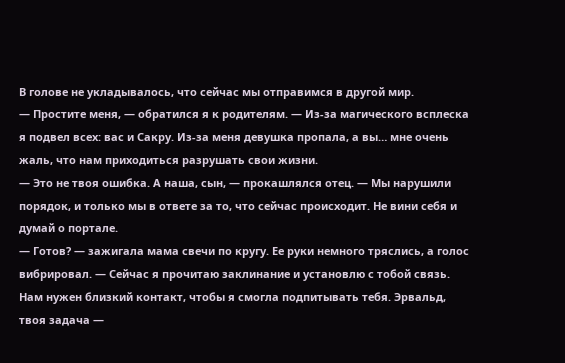В голове не укладывалось, что сейчас мы отправимся в другой мир.
— Простите меня, — обратился я к родителям. — Из-за магического всплеска я подвел всех: вас и Сакру. Из-за меня девушка пропала, а вы… мне очень жаль, что нам приходиться разрушать свои жизни.
— Это не твоя ошибка. А наша, сын, — прокашлялся отец. — Мы нарушили порядок, и только мы в ответе за то, что сейчас происходит. Не вини себя и думай о портале.
— Готов? — зажигала мама свечи по кругу. Ее руки немного тряслись, а голос вибрировал. — Сейчас я прочитаю заклинание и установлю с тобой связь. Нам нужен близкий контакт, чтобы я смогла подпитывать тебя. Эрвальд, твоя задача —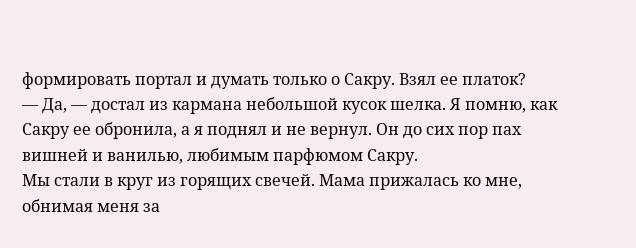формировать портал и думать только о Сакру. Взял ее платок?
— Да, — достал из кармана небольшой кусок шелка. Я помню, как Сакру ее обронила, а я поднял и не вернул. Он до сих пор пах вишней и ванилью, любимым парфюмом Сакру.
Мы стали в круг из горящих свечей. Мама прижалась ко мне, обнимая меня за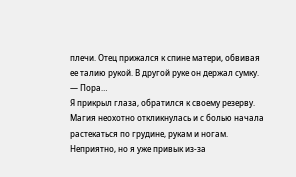плечи. Отец прижался к спине матери, обвивая ее талию рукой. В другой руке он держал сумку.
— Пора…
Я прикрыл глаза, обратился к своему резерву. Магия неохотно откликнулась и с болью начала растекаться по грудине, рукам и ногам. Неприятно, но я уже привык из-за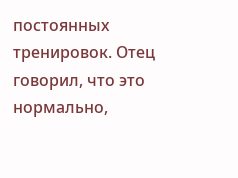постоянных тренировок. Отец говорил, что это нормально,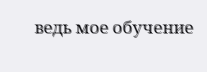ведь мое обучение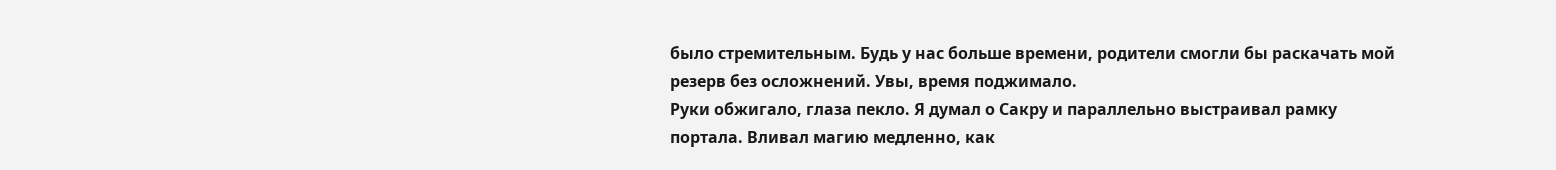было стремительным. Будь у нас больше времени, родители смогли бы раскачать мой резерв без осложнений. Увы, время поджимало.
Руки обжигало, глаза пекло. Я думал о Сакру и параллельно выстраивал рамку портала. Вливал магию медленно, как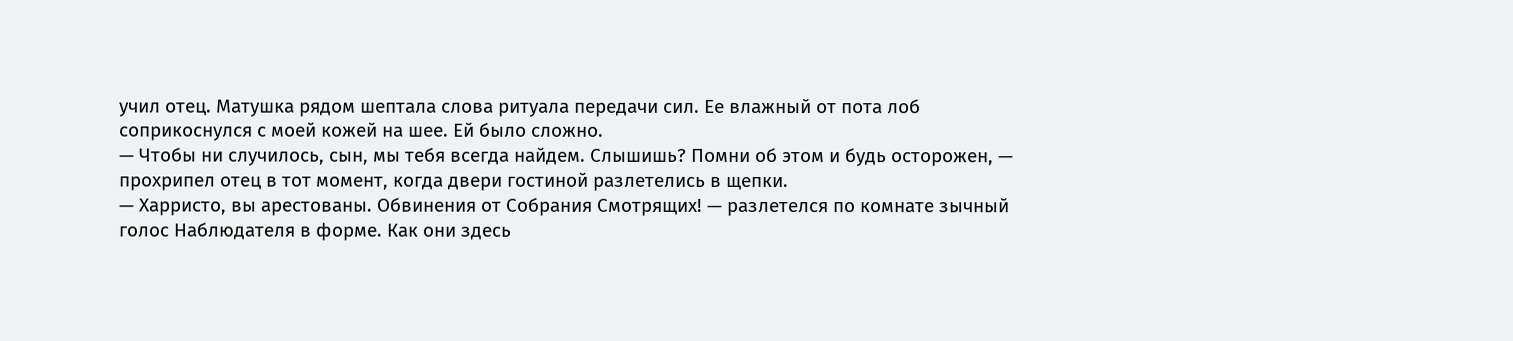учил отец. Матушка рядом шептала слова ритуала передачи сил. Ее влажный от пота лоб соприкоснулся с моей кожей на шее. Ей было сложно.
— Чтобы ни случилось, сын, мы тебя всегда найдем. Слышишь? Помни об этом и будь осторожен, — прохрипел отец в тот момент, когда двери гостиной разлетелись в щепки.
— Харристо, вы арестованы. Обвинения от Собрания Смотрящих! — разлетелся по комнате зычный голос Наблюдателя в форме. Как они здесь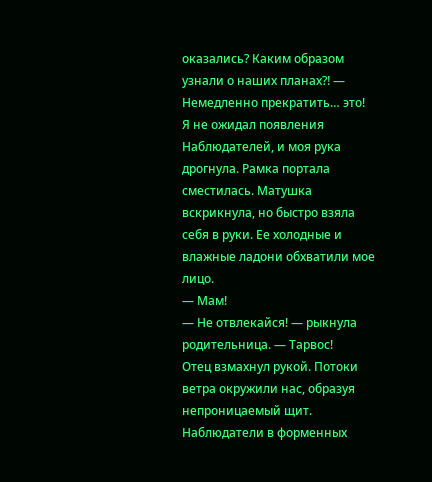оказались? Каким образом узнали о наших планах⁈ — Немедленно прекратить… это!
Я не ожидал появления Наблюдателей, и моя рука дрогнула. Рамка портала сместилась. Матушка вскрикнула, но быстро взяла себя в руки. Ее холодные и влажные ладони обхватили мое лицо.
— Мам!
— Не отвлекайся! — рыкнула родительница. — Тарвос!
Отец взмахнул рукой. Потоки ветра окружили нас, образуя непроницаемый щит. Наблюдатели в форменных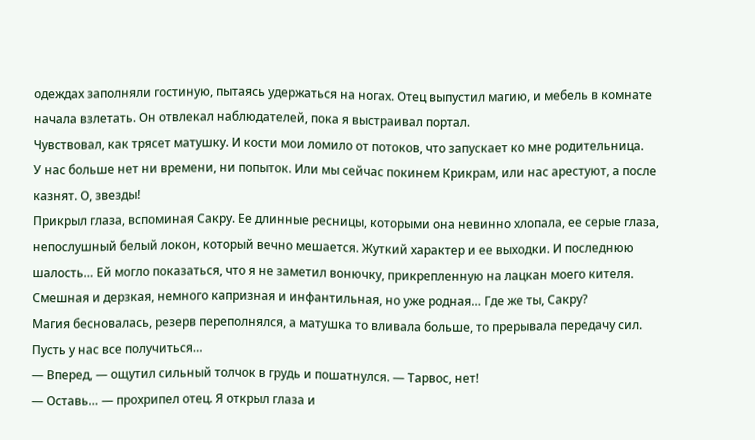одеждах заполняли гостиную, пытаясь удержаться на ногах. Отец выпустил магию, и мебель в комнате начала взлетать. Он отвлекал наблюдателей, пока я выстраивал портал.
Чувствовал, как трясет матушку. И кости мои ломило от потоков, что запускает ко мне родительница.
У нас больше нет ни времени, ни попыток. Или мы сейчас покинем Крикрам, или нас арестуют, а после казнят. О, звезды!
Прикрыл глаза, вспоминая Сакру. Ее длинные ресницы, которыми она невинно хлопала, ее серые глаза, непослушный белый локон, который вечно мешается. Жуткий характер и ее выходки. И последнюю шалость… Ей могло показаться, что я не заметил вонючку, прикрепленную на лацкан моего кителя. Смешная и дерзкая, немного капризная и инфантильная, но уже родная… Где же ты, Сакру?
Магия бесновалась, резерв переполнялся, а матушка то вливала больше, то прерывала передачу сил. Пусть у нас все получиться…
— Вперед, — ощутил сильный толчок в грудь и пошатнулся. — Тарвос, нет!
— Оставь… — прохрипел отец. Я открыл глаза и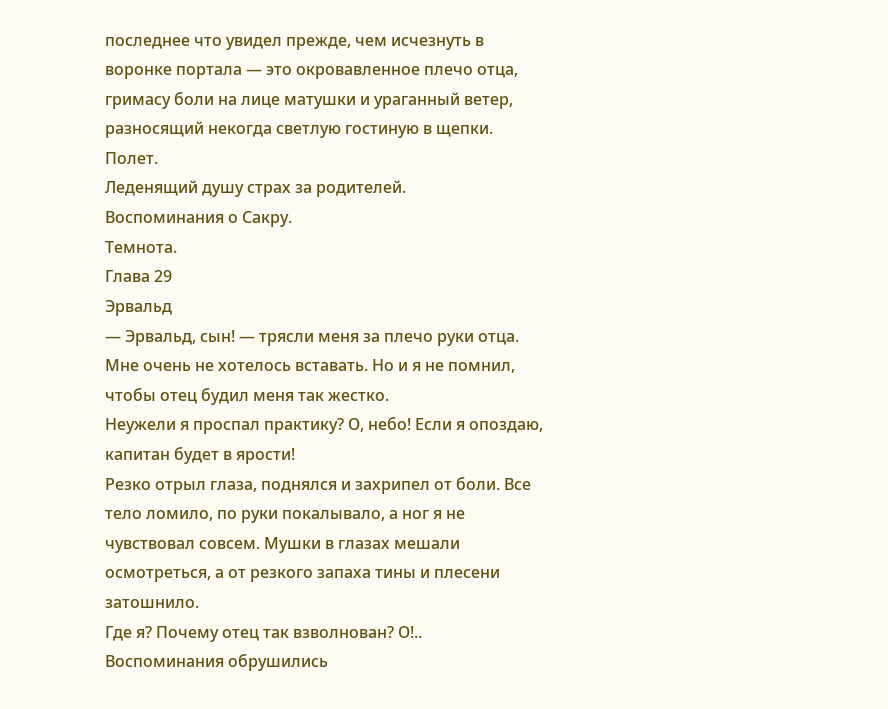последнее что увидел прежде, чем исчезнуть в воронке портала — это окровавленное плечо отца, гримасу боли на лице матушки и ураганный ветер, разносящий некогда светлую гостиную в щепки.
Полет.
Леденящий душу страх за родителей.
Воспоминания о Сакру.
Темнота.
Глава 29
Эрвальд
— Эрвальд, сын! — трясли меня за плечо руки отца. Мне очень не хотелось вставать. Но и я не помнил, чтобы отец будил меня так жестко.
Неужели я проспал практику? О, небо! Если я опоздаю, капитан будет в ярости!
Резко отрыл глаза, поднялся и захрипел от боли. Все тело ломило, по руки покалывало, а ног я не чувствовал совсем. Мушки в глазах мешали осмотреться, а от резкого запаха тины и плесени затошнило.
Где я? Почему отец так взволнован? О!..
Воспоминания обрушились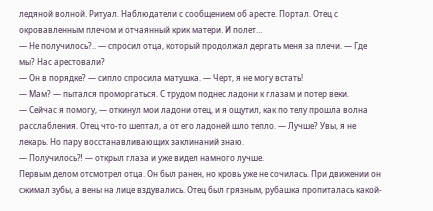ледяной волной. Ритуал. Наблюдатели с сообщением об аресте. Портал. Отец с окровавленным плечом и отчаянный крик матери. И полет…
— Не получилось?.. — спросил отца, который продолжал дергать меня за плечи. — Где мы? Нас арестовали?
— Он в порядке? — сипло спросила матушка. — Черт, я не могу встать!
— Мам? — пытался проморгаться. С трудом поднес ладони к глазам и потер веки.
— Сейчас я помогу, — откинул мои ладони отец, и я ощутил, как по телу прошла волна расслабления. Отец что-то шептал, а от его ладоней шло тепло. — Лучше? Увы, я не лекарь. Но пару восстанавливающих заклинаний знаю.
— Получилось⁈ — открыл глаза и уже видел намного лучше.
Первым делом отсмотрел отца. Он был ранен, но кровь уже не сочилась. При движении он сжимал зубы, а вены на лице вздувались. Отец был грязным, рубашка пропиталась какой-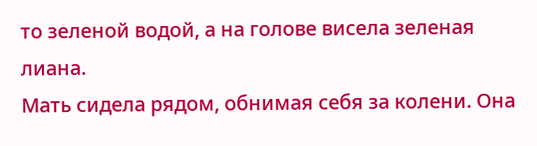то зеленой водой, а на голове висела зеленая лиана.
Мать сидела рядом, обнимая себя за колени. Она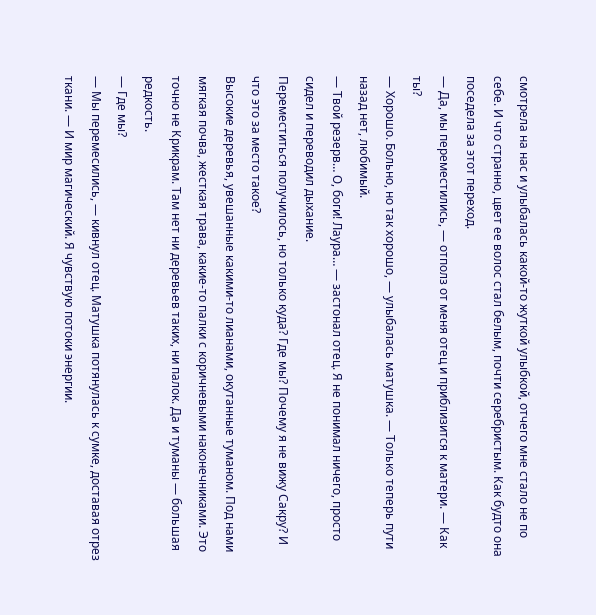смотрела на нас и улыбалась какой-то жуткой улыбкой, отчего мне стало не по себе. И что странно, цвет ее волос стал белым, почти серебристым. Как будто она поседела за этот переход.
— Да, мы переместились, — отполз от меня отец и приблизится к матери. — Как ты?
— Хорошо. Больно, но так хорошо, — улыбалась матушка. — Только теперь пути назад нет, любимый.
— Твой резерв… О, боги! Лаура… — застонал отец. Я не понимал ничего, просто сидел и переводил дыхание.
Переместиться получилось, но только куда? Где мы? Почему я не вижу Сакру? И что это за место такое?
Высокие деревья, увешанные какими-то лианами, окутанные туманом. Под нами мягкая почва, жесткая трава, какие-то палки с коричневыми наконечниками. Это точно не Крикрам. Там нет ни деревьев таких, ни палок. Да и туманы — большая редкость.
— Где мы?
— Мы перемесились, — кивнул отец. Матушка потянулась к сумке, доставая отрез ткани. — И мир магический. Я чувствую потоки энергии.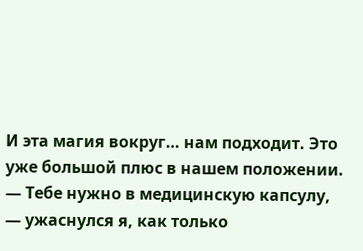И эта магия вокруг… нам подходит. Это уже большой плюс в нашем положении.
— Тебе нужно в медицинскую капсулу, — ужаснулся я, как только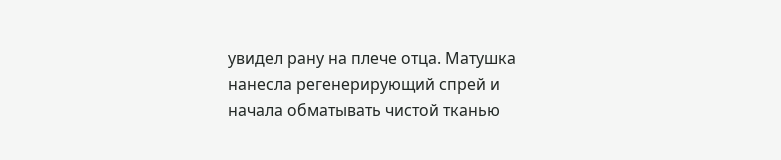увидел рану на плече отца. Матушка нанесла регенерирующий спрей и начала обматывать чистой тканью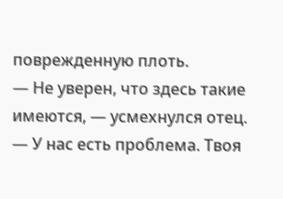поврежденную плоть.
— Не уверен, что здесь такие имеются, — усмехнулся отец. — У нас есть проблема. Твоя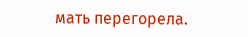мать перегорела.